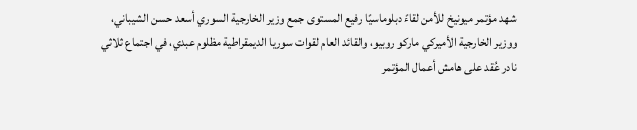شهد مؤتمر ميونيخ للأمن لقاءً دبلوماسيًا رفيع المستوى جمع وزير الخارجية السوري أسعد حسن الشيباني، ووزير الخارجية الأميركي ماركو روبيو، والقائد العام لقوات سوريا الديمقراطية مظلوم عبدي، في اجتماع ثلاثي نادر عُقد على هامش أعمال المؤتمر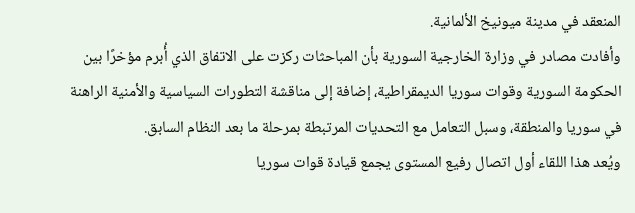المنعقد في مدينة ميونيخ الألمانية.
وأفادت مصادر في وزارة الخارجية السورية بأن المباحثات ركزت على الاتفاق الذي أُبرم مؤخرًا بين الحكومة السورية وقوات سوريا الديمقراطية، إضافة إلى مناقشة التطورات السياسية والأمنية الراهنة في سوريا والمنطقة، وسبل التعامل مع التحديات المرتبطة بمرحلة ما بعد النظام السابق.
ويُعد هذا اللقاء أول اتصال رفيع المستوى يجمع قيادة قوات سوريا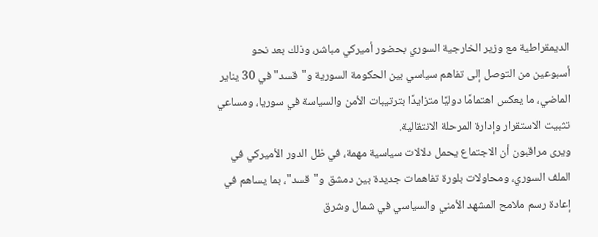الديمقراطية مع وزير الخارجية السوري بحضور أميركي مباشر، وذلك بعد نحو أسبوعين من التوصل إلى تفاهم سياسي بين الحكومة السورية و"قسد" في 30 يناير الماضي، ما يعكس اهتمامًا دوليًا متزايدًا بترتيبات الأمن والسياسة في سوريا، ومساعي تثبيت الاستقرار وإدارة المرحلة الانتقالية.
ويرى مراقبون أن الاجتماع يحمل دلالات سياسية مهمة، في ظل الدور الأميركي في الملف السوري، ومحاولات بلورة تفاهمات جديدة بين دمشق و"قسد"، بما يساهم في إعادة رسم ملامح المشهد الأمني والسياسي في شمال وشرق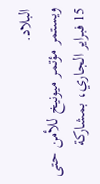البلاد.
ويستمر مؤتمر ميونيخ للأمن حتى 15 فبراير الجاري، بمشاركة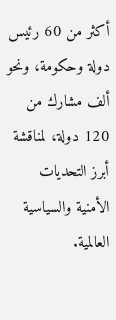أكثر من 60 رئيس دولة وحكومة، ونحو ألف مشارك من 120 دولة، لمناقشة أبرز التحديات الأمنية والسياسية العالمية.